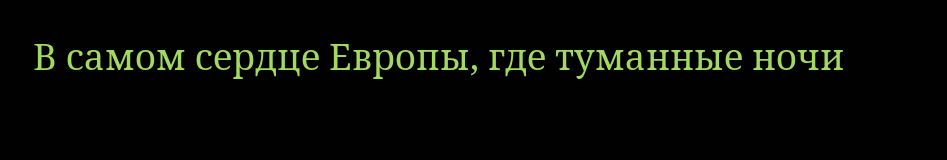В самом сердце Европы, где туманные ночи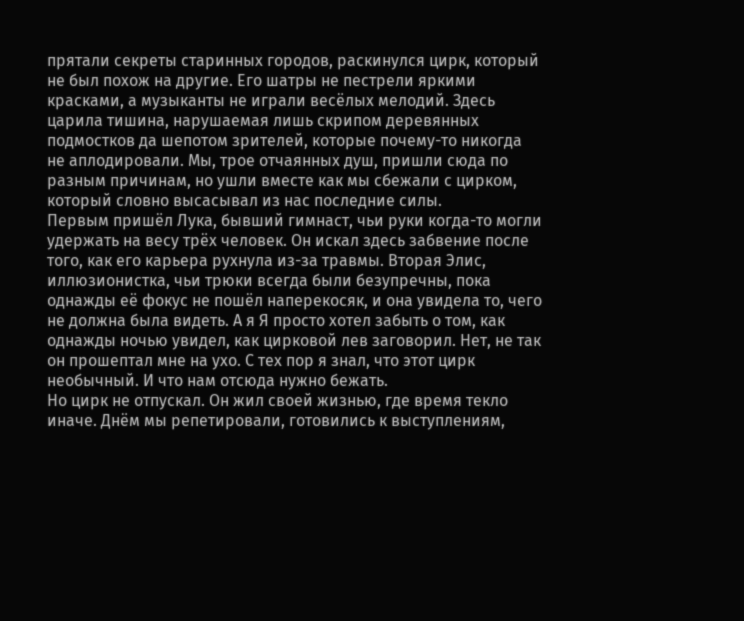прятали секреты старинных городов, раскинулся цирк, который не был похож на другие. Его шатры не пестрели яркими красками, а музыканты не играли весёлых мелодий. Здесь царила тишина, нарушаемая лишь скрипом деревянных подмостков да шепотом зрителей, которые почему-то никогда не аплодировали. Мы, трое отчаянных душ, пришли сюда по разным причинам, но ушли вместе как мы сбежали с цирком, который словно высасывал из нас последние силы.
Первым пришёл Лука, бывший гимнаст, чьи руки когда-то могли удержать на весу трёх человек. Он искал здесь забвение после того, как его карьера рухнула из-за травмы. Вторая Элис, иллюзионистка, чьи трюки всегда были безупречны, пока однажды её фокус не пошёл наперекосяк, и она увидела то, чего не должна была видеть. А я Я просто хотел забыть о том, как однажды ночью увидел, как цирковой лев заговорил. Нет, не так он прошептал мне на ухо. С тех пор я знал, что этот цирк необычный. И что нам отсюда нужно бежать.
Но цирк не отпускал. Он жил своей жизнью, где время текло иначе. Днём мы репетировали, готовились к выступлениям,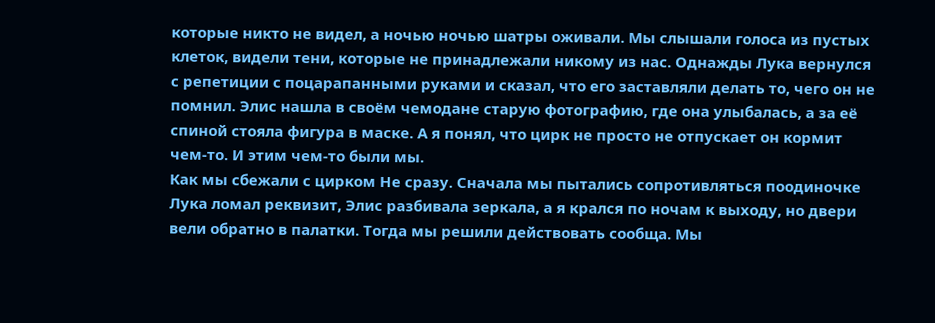которые никто не видел, а ночью ночью шатры оживали. Мы слышали голоса из пустых клеток, видели тени, которые не принадлежали никому из нас. Однажды Лука вернулся с репетиции с поцарапанными руками и сказал, что его заставляли делать то, чего он не помнил. Элис нашла в своём чемодане старую фотографию, где она улыбалась, а за её спиной стояла фигура в маске. А я понял, что цирк не просто не отпускает он кормит чем-то. И этим чем-то были мы.
Как мы сбежали с цирком Не сразу. Сначала мы пытались сопротивляться поодиночке Лука ломал реквизит, Элис разбивала зеркала, а я крался по ночам к выходу, но двери вели обратно в палатки. Тогда мы решили действовать сообща. Мы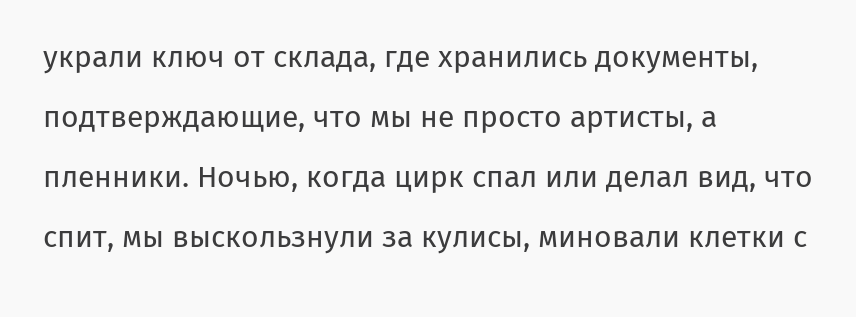украли ключ от склада, где хранились документы, подтверждающие, что мы не просто артисты, а пленники. Ночью, когда цирк спал или делал вид, что спит, мы выскользнули за кулисы, миновали клетки с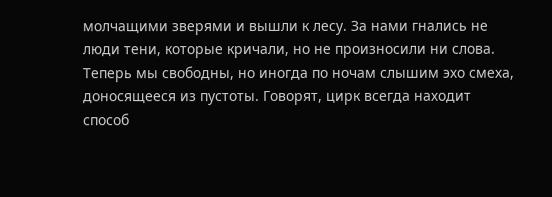молчащими зверями и вышли к лесу. За нами гнались не люди тени, которые кричали, но не произносили ни слова.
Теперь мы свободны, но иногда по ночам слышим эхо смеха, доносящееся из пустоты. Говорят, цирк всегда находит способ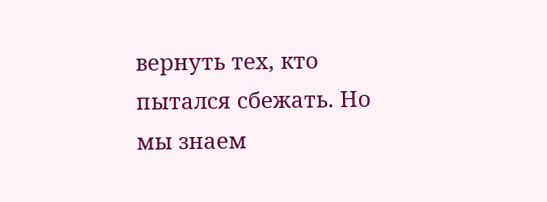вернуть тех, кто пытался сбежать. Но мы знаем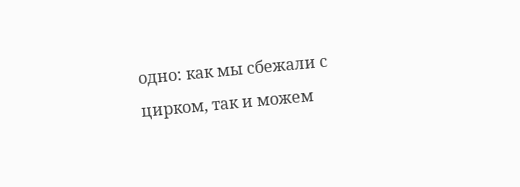одно: как мы сбежали с цирком, так и можем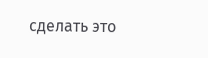сделать это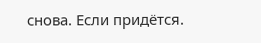снова. Если придётся.